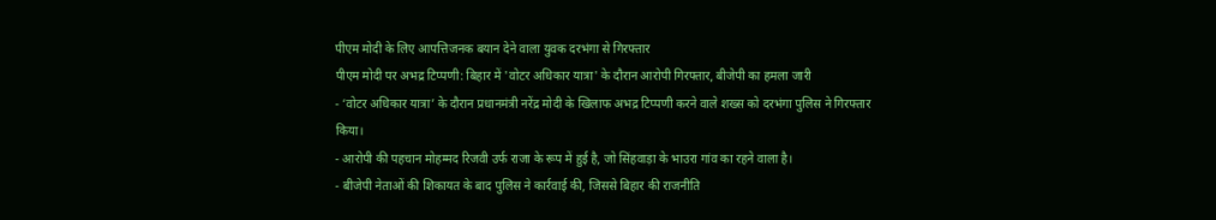पीएम मोदी के लिए आपत्तिजनक बयान देने वाला युवक दरभंगा से गिरफ्तार
पीएम मोदी पर अभद्र टिप्पणी: बिहार में 'वोटर अधिकार यात्रा' के दौरान आरोपी गिरफ्तार, बीजेपी का हमला जारी
- ‘वोटर अधिकार यात्रा’ के दौरान प्रधानमंत्री नरेंद्र मोदी के खिलाफ अभद्र टिप्पणी करने वाले शख्स को दरभंगा पुलिस ने गिरफ्तार किया।
- आरोपी की पहचान मोहम्मद रिजवी उर्फ राजा के रूप में हुई है, जो सिंहवाड़ा के भाउरा गांव का रहने वाला है।
- बीजेपी नेताओं की शिकायत के बाद पुलिस ने कार्रवाई की, जिससे बिहार की राजनीति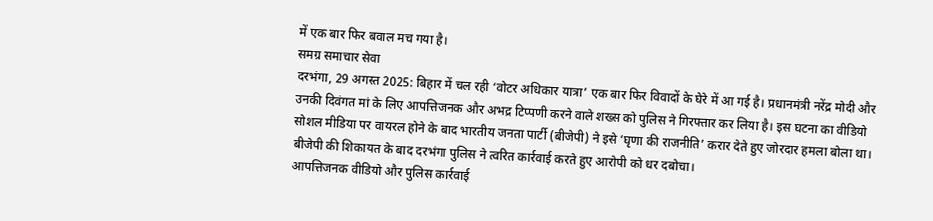में एक बार फिर बवाल मच गया है।
समग्र समाचार सेवा
दरभंगा, 29 अगस्त 2025: बिहार में चल रही ‘वोटर अधिकार यात्रा’ एक बार फिर विवादों के घेरे में आ गई है। प्रधानमंत्री नरेंद्र मोदी और उनकी दिवंगत मां के लिए आपत्तिजनक और अभद्र टिप्पणी करने वाले शख्स को पुलिस ने गिरफ्तार कर लिया है। इस घटना का वीडियो सोशल मीडिया पर वायरल होने के बाद भारतीय जनता पार्टी (बीजेपी) ने इसे ‘घृणा की राजनीति’ करार देते हुए जोरदार हमला बोला था। बीजेपी की शिकायत के बाद दरभंगा पुलिस ने त्वरित कार्रवाई करते हुए आरोपी को धर दबोचा।
आपत्तिजनक वीडियो और पुलिस कार्रवाई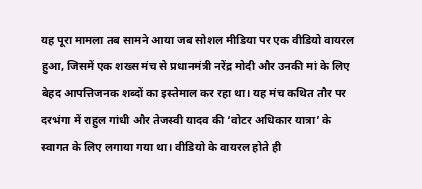यह पूरा मामला तब सामने आया जब सोशल मीडिया पर एक वीडियो वायरल हुआ, जिसमें एक शख्स मंच से प्रधानमंत्री नरेंद्र मोदी और उनकी मां के लिए बेहद आपत्तिजनक शब्दों का इस्तेमाल कर रहा था। यह मंच कथित तौर पर दरभंगा में राहुल गांधी और तेजस्वी यादव की ‘वोटर अधिकार यात्रा’ के स्वागत के लिए लगाया गया था। वीडियो के वायरल होते ही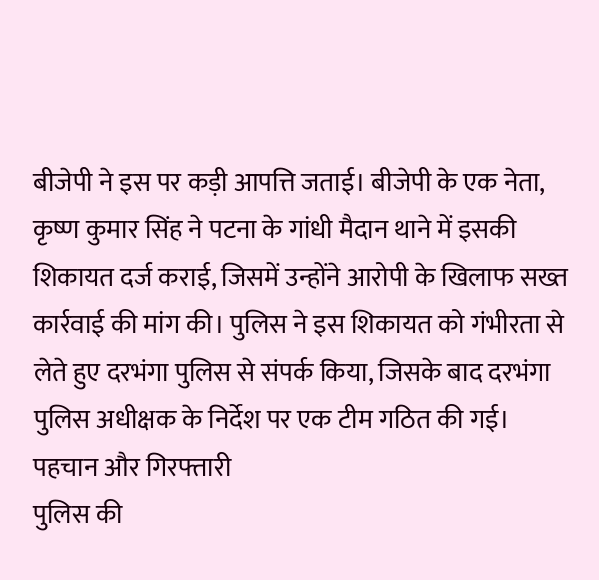बीजेपी ने इस पर कड़ी आपत्ति जताई। बीजेपी के एक नेता, कृष्ण कुमार सिंह ने पटना के गांधी मैदान थाने में इसकी शिकायत दर्ज कराई, जिसमें उन्होंने आरोपी के खिलाफ सख्त कार्रवाई की मांग की। पुलिस ने इस शिकायत को गंभीरता से लेते हुए दरभंगा पुलिस से संपर्क किया, जिसके बाद दरभंगा पुलिस अधीक्षक के निर्देश पर एक टीम गठित की गई।
पहचान और गिरफ्तारी
पुलिस की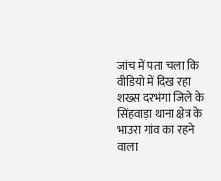जांच में पता चला कि वीडियो में दिख रहा शख्स दरभंगा जिले के सिंहवाड़ा थाना क्षेत्र के भाउरा गांव का रहने वाला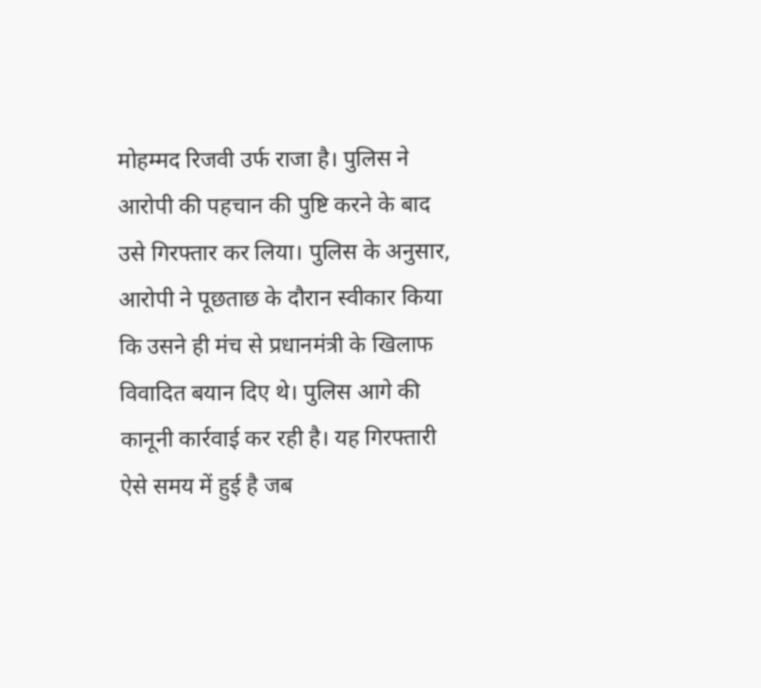मोहम्मद रिजवी उर्फ राजा है। पुलिस ने आरोपी की पहचान की पुष्टि करने के बाद उसे गिरफ्तार कर लिया। पुलिस के अनुसार, आरोपी ने पूछताछ के दौरान स्वीकार किया कि उसने ही मंच से प्रधानमंत्री के खिलाफ विवादित बयान दिए थे। पुलिस आगे की कानूनी कार्रवाई कर रही है। यह गिरफ्तारी ऐसे समय में हुई है जब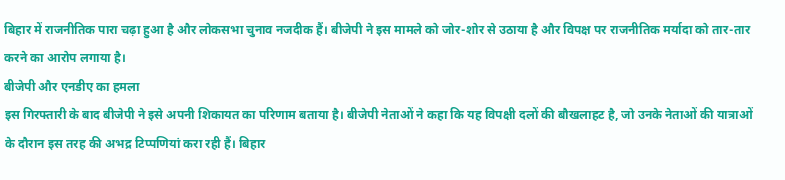बिहार में राजनीतिक पारा चढ़ा हुआ है और लोकसभा चुनाव नजदीक हैं। बीजेपी ने इस मामले को जोर-शोर से उठाया है और विपक्ष पर राजनीतिक मर्यादा को तार-तार करने का आरोप लगाया है।
बीजेपी और एनडीए का हमला
इस गिरफ्तारी के बाद बीजेपी ने इसे अपनी शिकायत का परिणाम बताया है। बीजेपी नेताओं ने कहा कि यह विपक्षी दलों की बौखलाहट है, जो उनके नेताओं की यात्राओं के दौरान इस तरह की अभद्र टिप्पणियां करा रही हैं। बिहार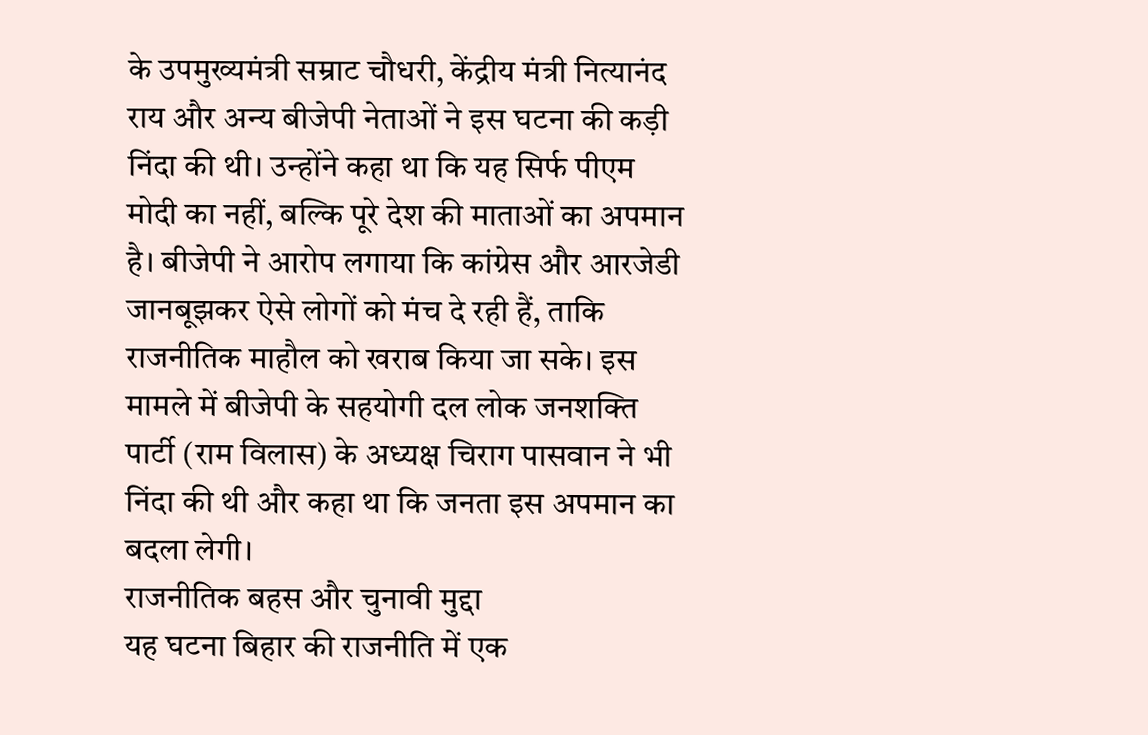के उपमुख्यमंत्री सम्राट चौधरी, केंद्रीय मंत्री नित्यानंद राय और अन्य बीजेपी नेताओं ने इस घटना की कड़ी निंदा की थी। उन्होंने कहा था कि यह सिर्फ पीएम मोदी का नहीं, बल्कि पूरे देश की माताओं का अपमान है। बीजेपी ने आरोप लगाया कि कांग्रेस और आरजेडी जानबूझकर ऐसे लोगों को मंच दे रही हैं, ताकि राजनीतिक माहौल को खराब किया जा सके। इस मामले में बीजेपी के सहयोगी दल लोक जनशक्ति पार्टी (राम विलास) के अध्यक्ष चिराग पासवान ने भी निंदा की थी और कहा था कि जनता इस अपमान का बदला लेगी।
राजनीतिक बहस और चुनावी मुद्दा
यह घटना बिहार की राजनीति में एक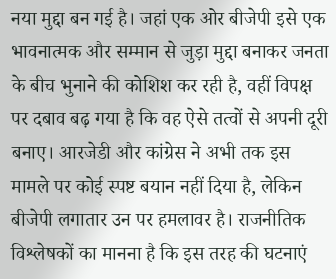नया मुद्दा बन गई है। जहां एक ओर बीजेपी इसे एक भावनात्मक और सम्मान से जुड़ा मुद्दा बनाकर जनता के बीच भुनाने की कोशिश कर रही है, वहीं विपक्ष पर दबाव बढ़ गया है कि वह ऐसे तत्वों से अपनी दूरी बनाए। आरजेडी और कांग्रेस ने अभी तक इस मामले पर कोई स्पष्ट बयान नहीं दिया है, लेकिन बीजेपी लगातार उन पर हमलावर है। राजनीतिक विश्लेषकों का मानना है कि इस तरह की घटनाएं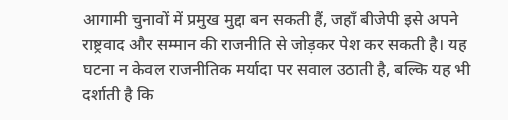आगामी चुनावों में प्रमुख मुद्दा बन सकती हैं, जहाँ बीजेपी इसे अपने राष्ट्रवाद और सम्मान की राजनीति से जोड़कर पेश कर सकती है। यह घटना न केवल राजनीतिक मर्यादा पर सवाल उठाती है, बल्कि यह भी दर्शाती है कि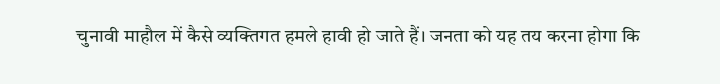चुनावी माहौल में कैसे व्यक्तिगत हमले हावी हो जाते हैं। जनता को यह तय करना होगा कि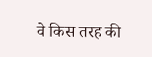वे किस तरह की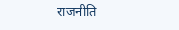राजनीति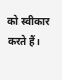को स्वीकार करते हैं।